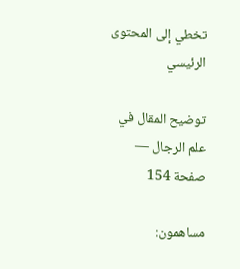تخطي إلى المحتوى الرئيسي

توضيح المقال في علم الرجال — صفحة 154

مساهمون: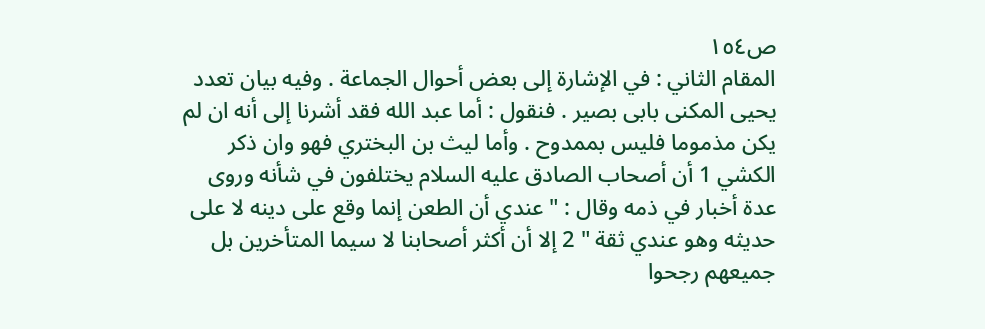ص١٥٤
المقام الثاني : في الإشارة إلى بعض أحوال الجماعة . وفيه بيان تعدد يحيى المكنى بابى بصير . فنقول : أما عبد الله فقد أشرنا إلى أنه ان لم يكن مذموما فليس بممدوح . وأما ليث بن البختري فهو وان ذكر الكشي 1 أن أصحاب الصادق عليه السلام يختلفون في شأنه وروى عدة أخبار في ذمه وقال : " عندي أن الطعن إنما وقع على دينه لا على حديثه وهو عندي ثقة " 2 إلا أن أكثر أصحابنا لا سيما المتأخرين بل جميعهم رجحوا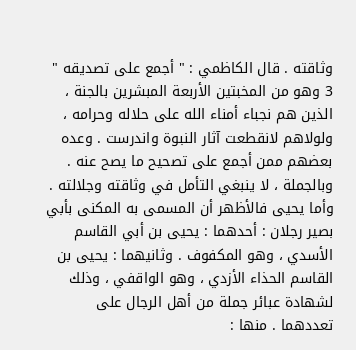وثاقته . قال الكاظمي : " أجمع على تصديقه " 3 وهو من المخبتين الأربعة المبشرين بالجنة ، الذين هم نجباء أمناء الله على حلاله وحرامه ، ولولاهم لانقطعت آثار النبوة واندرست . وعده بعضهم ممن أجمع على تصحيح ما يصح عنه . وبالجملة ، لا ينبغي التأمل في وثاقته وجلالته . وأما يحيى فالأظهر أن المسمى به المكنى بأبي بصير رجلان : أحدهما : يحيى بن أبي القاسم الأسدي ، وهو المكفوف . وثانيهما : يحيى بن القاسم الحذاء الأزدي ، وهو الواقفي ، وذلك لشهادة عبائر جملة من أهل الرجال على تعددهما . منها :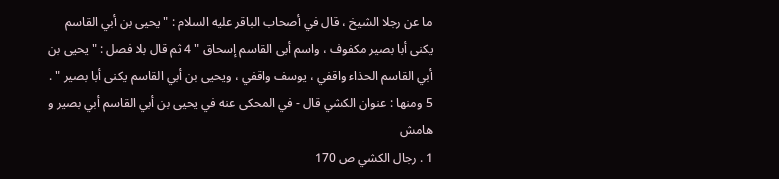ما عن رجلا الشيخ ، قال في أصحاب الباقر عليه السلام : " يحيى بن أبي القاسم يكنى أبا بصير مكفوف ، واسم أبى القاسم إسحاق " 4 ثم قال بلا فصل : " يحيى بن أبي القاسم الحذاء واقفي ، يوسف واقفي ، ويحيى بن أبي القاسم يكنى أبا بصير " . 5 ومنها : عنوان الكشي قال - في المحكى عنه في يحيى بن أبي القاسم أبي بصير و
هامش
1 . رجال الكشي ص 170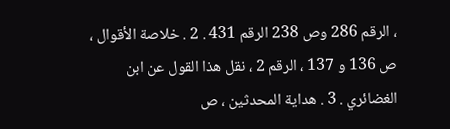، الرقم 286 وص 238 الرقم 431 . 2 . خلاصة الأقوال ، ص 136 و 137 ، الرقم 2 ، نقل هذا القول عن ابن الغضائري . 3 . هداية المحدثين ، ص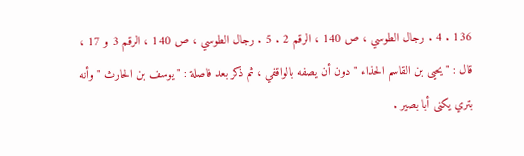136 . 4 . رجال الطوسي ، ص 140 ، الرقم 2 . 5 . رجال الطوسي ، ص 140 ، الرقم 3 و 17 ، قال : " يحيى بن القاسم الحذاء " دون أن يصفه بالواقفي ، ثم ذكر بعد فاصلة : " يوسف بن الحارث " وأنه بتري يكنى أبا بصير .